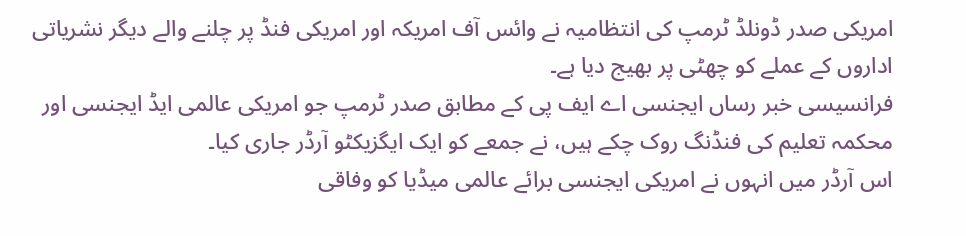امریکی صدر ڈونلڈ ٹرمپ کی انتظامیہ نے وائس آف امریکہ اور امریکی فنڈ پر چلنے والے دیگر نشریاتی اداروں کے عملے کو چھٹی پر بھیج دیا ہے۔
فرانسیسی خبر رساں ایجنسی اے ایف پی کے مطابق صدر ٹرمپ جو امریکی عالمی ایڈ ایجنسی اور محکمہ تعلیم کی فنڈنگ روک چکے ہیں، نے جمعے کو ایک ایگزیکٹو آرڈر جاری کیا۔
اس آرڈر میں انہوں نے امریکی ایجنسی برائے عالمی میڈیا کو وفاقی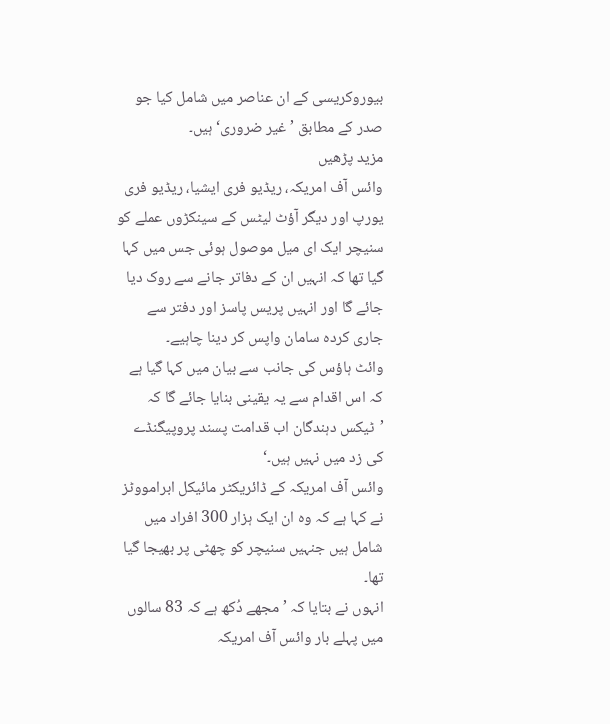بیوروکریسی کے ان عناصر میں شامل کیا جو صدر کے مطابق ’غیر ضروری‘ ہیں۔
مزید پڑھیں
وائس آف امریکہ، ریڈیو فری ایشیا، ریڈیو فری یورپ اور دیگر آؤٹ لیٹس کے سینکڑوں عملے کو سنیچر ایک ای میل موصول ہوئی جس میں کہا گیا تھا کہ انہیں ان کے دفاتر جانے سے روک دیا جائے گا اور انہیں پریس پاسز اور دفتر سے جاری کردہ سامان واپس کر دینا چاہیے۔
وائٹ ہاؤس کی جانب سے بیان میں کہا گیا ہے کہ اس اقدام سے یہ یقینی بنایا جائے گا کہ ’ٹیکس دہندگان اب قدامت پسند پروپیگنڈے کی زد میں نہیں ہیں۔‘
وائس آف امریکہ کے ڈائریکٹر مائیکل ابرامووٹز نے کہا ہے کہ وہ ان ایک ہزار 300 افراد میں شامل ہیں جنہیں سنیچر کو چھٹی پر بھیجا گیا تھا۔
انہوں نے بتایا کہ ’مجھے دُکھ ہے کہ 83 سالوں میں پہلے بار وائس آف امریکہ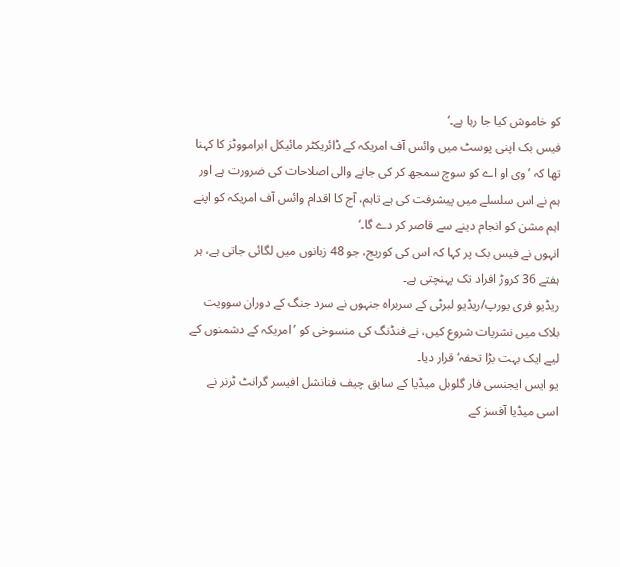کو خاموش کیا جا رہا ہے۔‘
فیس بک اپنی پوسٹ میں وائس آف امریکہ کے ڈائریکٹر مائیکل ابرامووٹز کا کہنا تھا کہ ’وی او اے کو سوچ سمجھ کر کی جانے والی اصلاحات کی ضرورت ہے اور ہم نے اس سلسلے میں پیشرفت کی ہے تاہم، آج کا اقدام وائس آف امریکہ کو اپنے اہم مشن کو انجام دینے سے قاصر کر دے گا۔‘
انہوں نے فیس بک پر کہا کہ اس کی کوریج، جو 48 زبانوں میں لگائی جاتی ہے، ہر ہفتے 36 کروڑ افراد تک پہنچتی ہے۔
ریڈیو فری یورپ/ریڈیو لبرٹی کے سربراہ جنہوں نے سرد جنگ کے دوران سوویت بلاک میں نشریات شروع کیں، نے فنڈنگ کی منسوخی کو ’امریکہ کے دشمنوں کے لیے ایک بہت بڑا تحفہ‘ قرار دیا۔
یو ایس ایجنسی فار گلوبل میڈیا کے سابق چیف فنانشل افیسر گرانٹ ٹرنر نے اسی میڈیا آفسز کے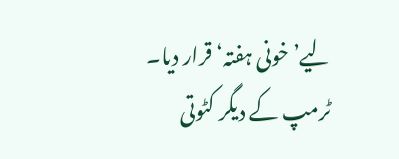لیے’خونی ہفتہ‘ قرار دیا۔
ٹرمپ کے دیگر کٹوتی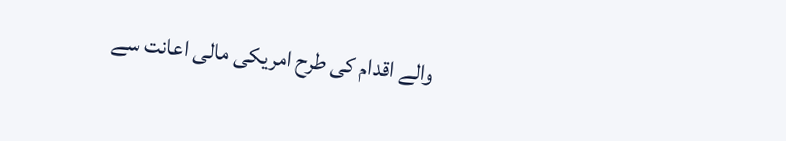والے اقدام کی طرح امریکی مالی اعانت سے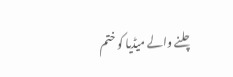چلنے والے میڈیا کو ختم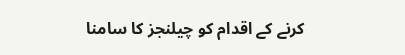کرنے کے اقدام کو چیلنجز کا سامنا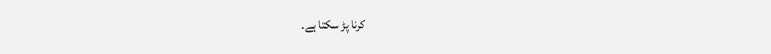کرنا پڑ سکتا ہے۔